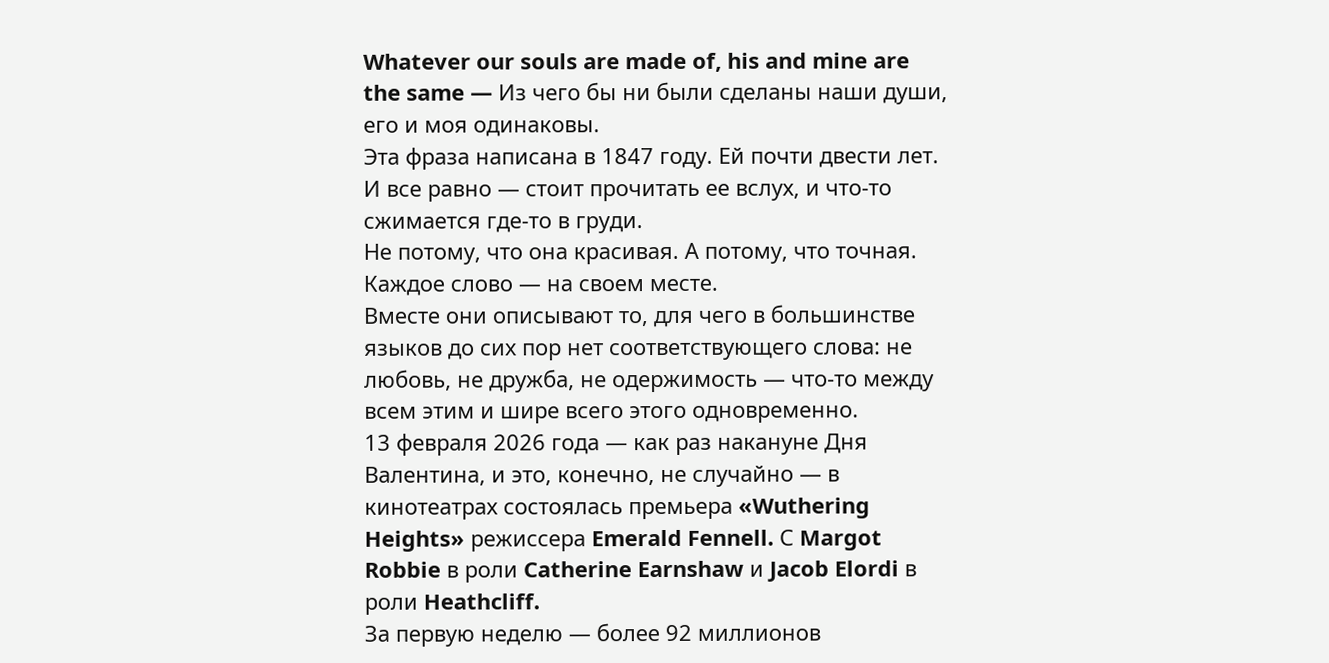Whatever our souls are made of, his and mine are the same — Из чего бы ни были сделаны наши души, его и моя одинаковы.
Эта фраза написана в 1847 году. Ей почти двести лет. И все равно — стоит прочитать ее вслух, и что-то сжимается где-то в груди.
Не потому, что она красивая. А потому, что точная. Каждое слово — на своем месте.
Вместе они описывают то, для чего в большинстве языков до сих пор нет соответствующего слова: не любовь, не дружба, не одержимость — что-то между всем этим и шире всего этого одновременно.
13 февраля 2026 года — как раз накануне Дня Валентина, и это, конечно, не случайно — в кинотеатрах состоялась премьера «Wuthering Heights» режиссера Emerald Fennell. С Margot Robbie в роли Catherine Earnshaw и Jacob Elordi в роли Heathcliff.
За первую неделю — более 92 миллионов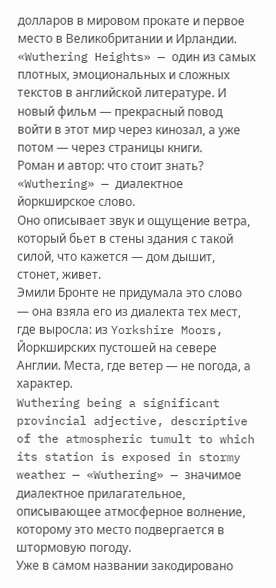долларов в мировом прокате и первое место в Великобритании и Ирландии.
«Wuthering Heights» — один из самых плотных, эмоциональных и сложных текстов в английской литературе. И новый фильм — прекрасный повод войти в этот мир через кинозал, а уже потом — через страницы книги.
Роман и автор: что стоит знать?
«Wuthering» — диалектное йоркширское слово.
Оно описывает звук и ощущение ветра, который бьет в стены здания с такой силой, что кажется — дом дышит, стонет, живет.
Эмили Бронте не придумала это слово — она взяла его из диалекта тех мест, где выросла: из Yorkshire Moors, Йоркширских пустошей на севере Англии. Места, где ветер — не погода, а характер.
Wuthering being a significant provincial adjective, descriptive of the atmospheric tumult to which its station is exposed in stormy weather — «Wuthering» — значимое диалектное прилагательное, описывающее атмосферное волнение, которому это место подвергается в штормовую погоду.
Уже в самом названии закодировано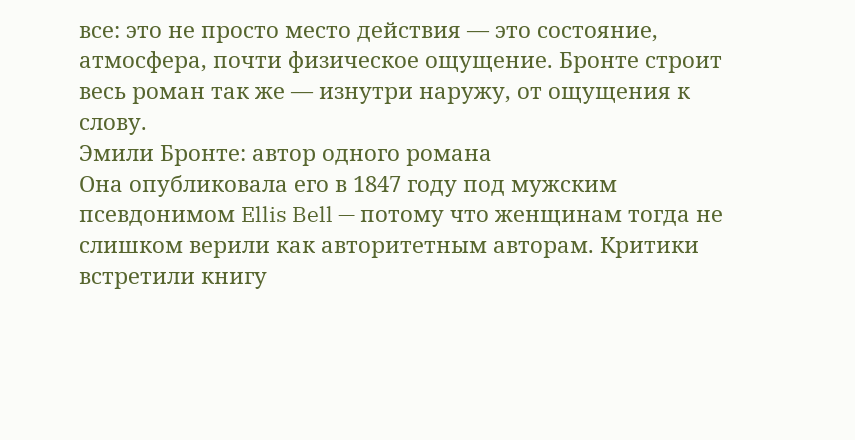все: это не просто место действия — это состояние, атмосфера, почти физическое ощущение. Бронте строит весь роман так же — изнутри наружу, от ощущения к слову.
Эмили Бронте: автор одного романа
Она опубликовала его в 1847 году под мужским псевдонимом Ellis Bell — потому что женщинам тогда не слишком верили как авторитетным авторам. Критики встретили книгу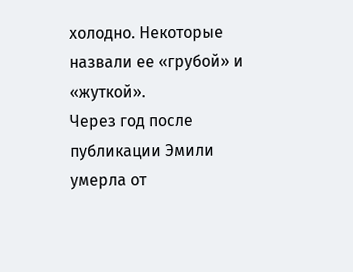холодно. Некоторые назвали ее «грубой» и «жуткой».
Через год после публикации Эмили умерла от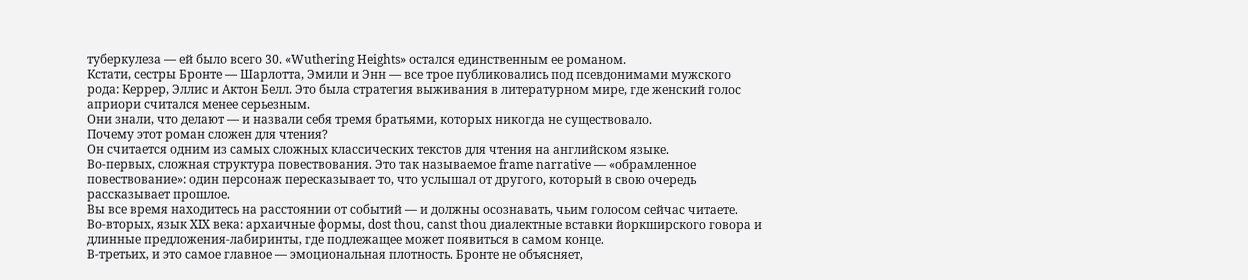туберкулеза — ей было всего 30. «Wuthering Heights» остался единственным ее романом.
Кстати, сестры Бронте — Шарлотта, Эмили и Энн — все трое публиковались под псевдонимами мужского рода: Керрер, Эллис и Актон Белл. Это была стратегия выживания в литературном мире, где женский голос априори считался менее серьезным.
Они знали, что делают — и назвали себя тремя братьями, которых никогда не существовало.
Почему этот роман сложен для чтения?
Он считается одним из самых сложных классических текстов для чтения на английском языке.
Во-первых, сложная структура повествования. Это так называемое frame narrative — «обрамленное повествование»: один персонаж пересказывает то, что услышал от другого, который в свою очередь рассказывает прошлое.
Вы все время находитесь на расстоянии от событий — и должны осознавать, чьим голосом сейчас читаете.
Во-вторых, язык XIX века: архаичные формы, dost thou, canst thou диалектные вставки йоркширского говора и длинные предложения-лабиринты, где подлежащее может появиться в самом конце.
В-третьих, и это самое главное — эмоциональная плотность. Бронте не объясняет,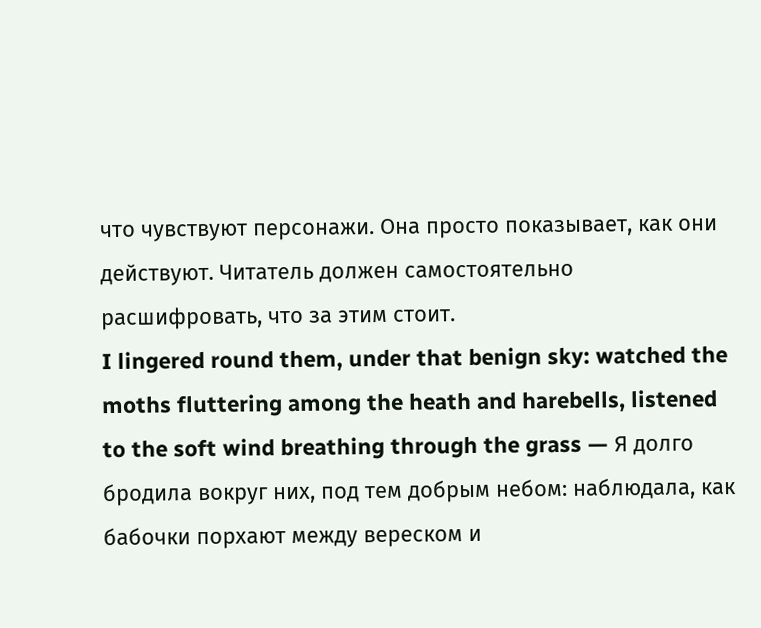что чувствуют персонажи. Она просто показывает, как они действуют. Читатель должен самостоятельно расшифровать, что за этим стоит.
I lingered round them, under that benign sky: watched the moths fluttering among the heath and harebells, listened to the soft wind breathing through the grass — Я долго бродила вокруг них, под тем добрым небом: наблюдала, как бабочки порхают между вереском и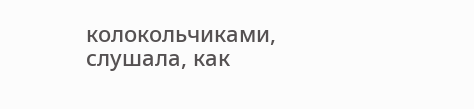колокольчиками, слушала, как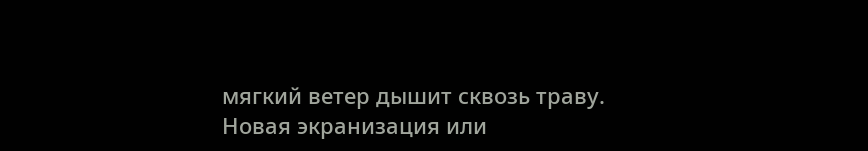мягкий ветер дышит сквозь траву.
Новая экранизация или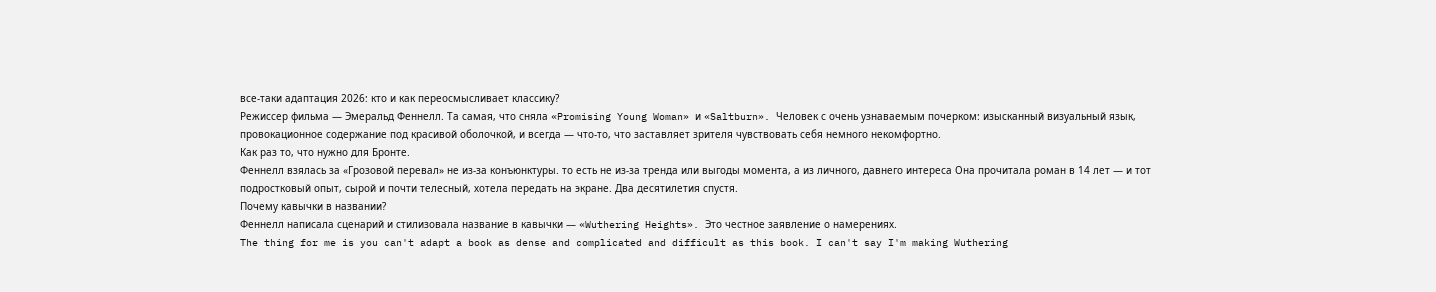все-таки адаптация 2026: кто и как переосмысливает классику?
Режиссер фильма — Эмеральд Феннелл. Та самая, что сняла «Promising Young Woman» и «Saltburn». Человек с очень узнаваемым почерком: изысканный визуальный язык, провокационное содержание под красивой оболочкой, и всегда — что-то, что заставляет зрителя чувствовать себя немного некомфортно.
Как раз то, что нужно для Бронте.
Феннелл взялась за «Грозовой перевал» не из-за конъюнктуры. то есть не из-за тренда или выгоды момента, а из личного, давнего интереса Она прочитала роман в 14 лет — и тот подростковый опыт, сырой и почти телесный, хотела передать на экране. Два десятилетия спустя.
Почему кавычки в названии?
Феннелл написала сценарий и стилизовала название в кавычки — «Wuthering Heights». Это честное заявление о намерениях.
The thing for me is you can't adapt a book as dense and complicated and difficult as this book. I can't say I'm making Wuthering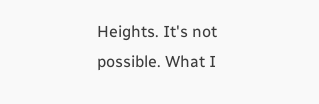Heights. It's not possible. What I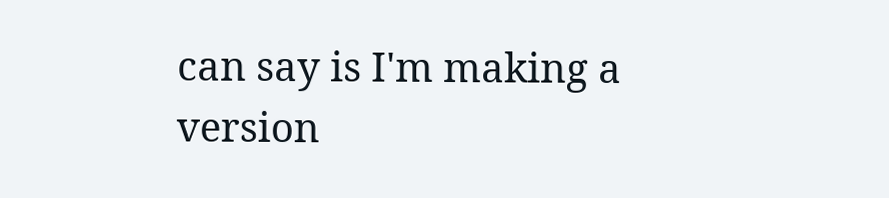can say is I'm making a version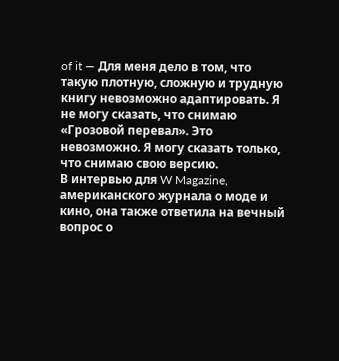of it — Для меня дело в том, что такую плотную, сложную и трудную книгу невозможно адаптировать. Я не могу сказать, что снимаю «Грозовой перевал». Это невозможно. Я могу сказать только, что снимаю свою версию.
В интервью для W Magazine, американского журнала о моде и кино, она также ответила на вечный вопрос о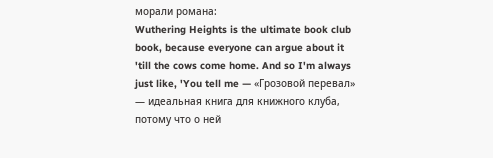морали романа:
Wuthering Heights is the ultimate book club book, because everyone can argue about it 'till the cows come home. And so I'm always just like, 'You tell me — «Грозовой перевал» — идеальная книга для книжного клуба, потому что о ней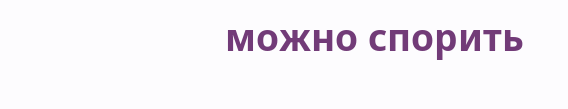можно спорить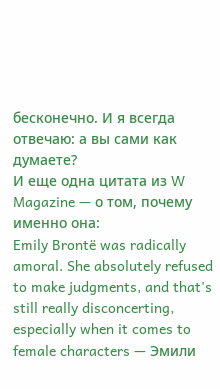бесконечно. И я всегда отвечаю: а вы сами как думаете?
И еще одна цитата из W Magazine — о том, почему именно она:
Emily Brontë was radically amoral. She absolutely refused to make judgments, and that's still really disconcerting, especially when it comes to female characters — Эмили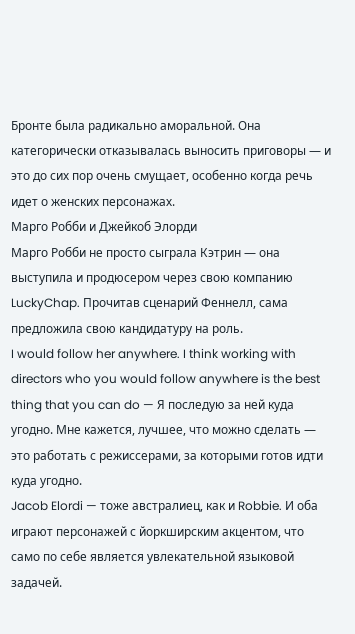Бронте была радикально аморальной. Она категорически отказывалась выносить приговоры — и это до сих пор очень смущает, особенно когда речь идет о женских персонажах.
Марго Робби и Джейкоб Элорди
Марго Робби не просто сыграла Кэтрин — она выступила и продюсером через свою компанию LuckyChap. Прочитав сценарий Феннелл, сама предложила свою кандидатуру на роль.
I would follow her anywhere. I think working with directors who you would follow anywhere is the best thing that you can do — Я последую за ней куда угодно. Мне кажется, лучшее, что можно сделать — это работать с режиссерами, за которыми готов идти куда угодно.
Jacob Elordi — тоже австралиец, как и Robbie. И оба играют персонажей с йоркширским акцентом, что само по себе является увлекательной языковой задачей.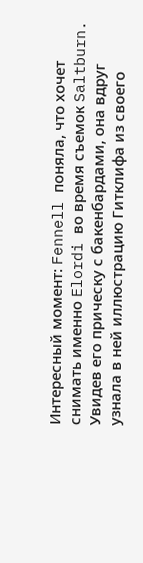Интересный момент: Fennell поняла, что хочет снимать именно Elordi во время съемок Saltburn.
Увидев его прическу с бакенбардами, она вдруг узнала в ней иллюстрацию Гитклифа из своего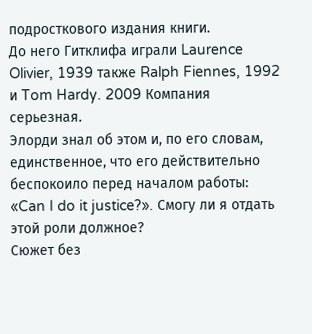подросткового издания книги.
До него Гитклифа играли Laurence Olivier, 1939 также Ralph Fiennes, 1992 и Tom Hardy. 2009 Компания серьезная.
Элорди знал об этом и, по его словам, единственное, что его действительно беспокоило перед началом работы: «Can I do it justice?». Смогу ли я отдать этой роли должное?
Сюжет без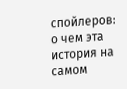спойлеров: о чем эта история на самом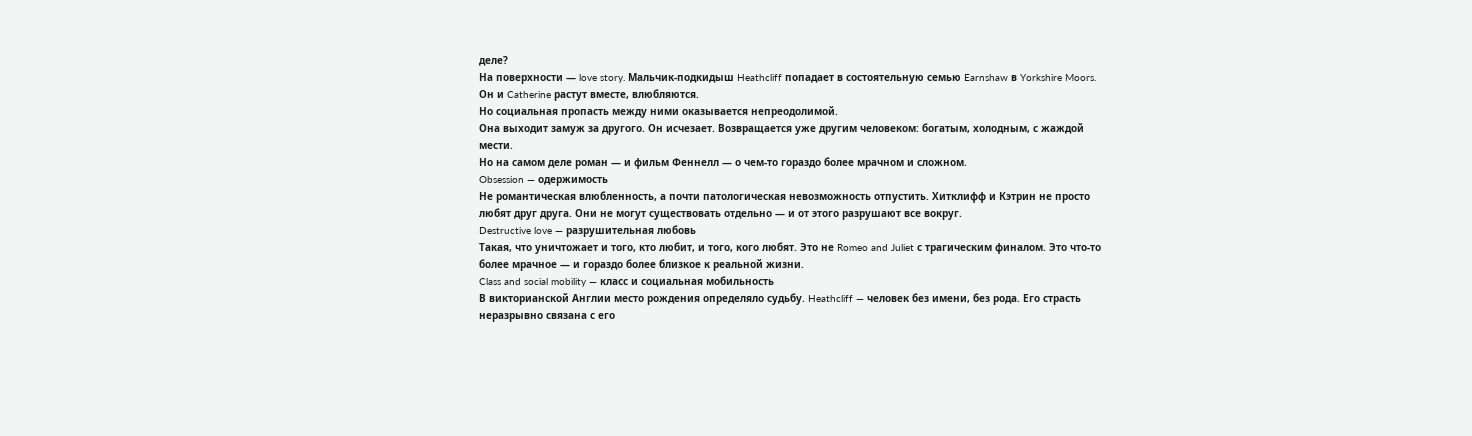деле?
На поверхности — love story. Мальчик-подкидыш Heathcliff попадает в состоятельную семью Earnshaw в Yorkshire Moors. Он и Catherine растут вместе, влюбляются.
Но социальная пропасть между ними оказывается непреодолимой.
Она выходит замуж за другого. Он исчезает. Возвращается уже другим человеком: богатым, холодным, с жаждой мести.
Но на самом деле роман — и фильм Феннелл — о чем-то гораздо более мрачном и сложном.
Obsession — одержимость
Не романтическая влюбленность, а почти патологическая невозможность отпустить. Хитклифф и Кэтрин не просто любят друг друга. Они не могут существовать отдельно — и от этого разрушают все вокруг.
Destructive love — разрушительная любовь
Такая, что уничтожает и того, кто любит, и того, кого любят. Это не Romeo and Juliet с трагическим финалом. Это что-то более мрачное — и гораздо более близкое к реальной жизни.
Class and social mobility — класс и социальная мобильность
В викторианской Англии место рождения определяло судьбу. Heathcliff — человек без имени, без рода. Его страсть неразрывно связана с его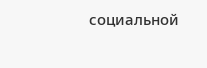социальной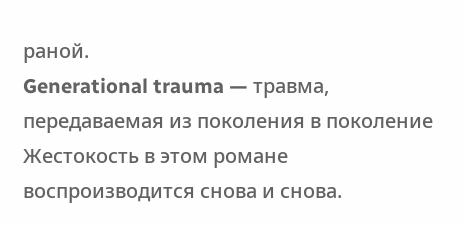раной.
Generational trauma — травма, передаваемая из поколения в поколение
Жестокость в этом романе воспроизводится снова и снова.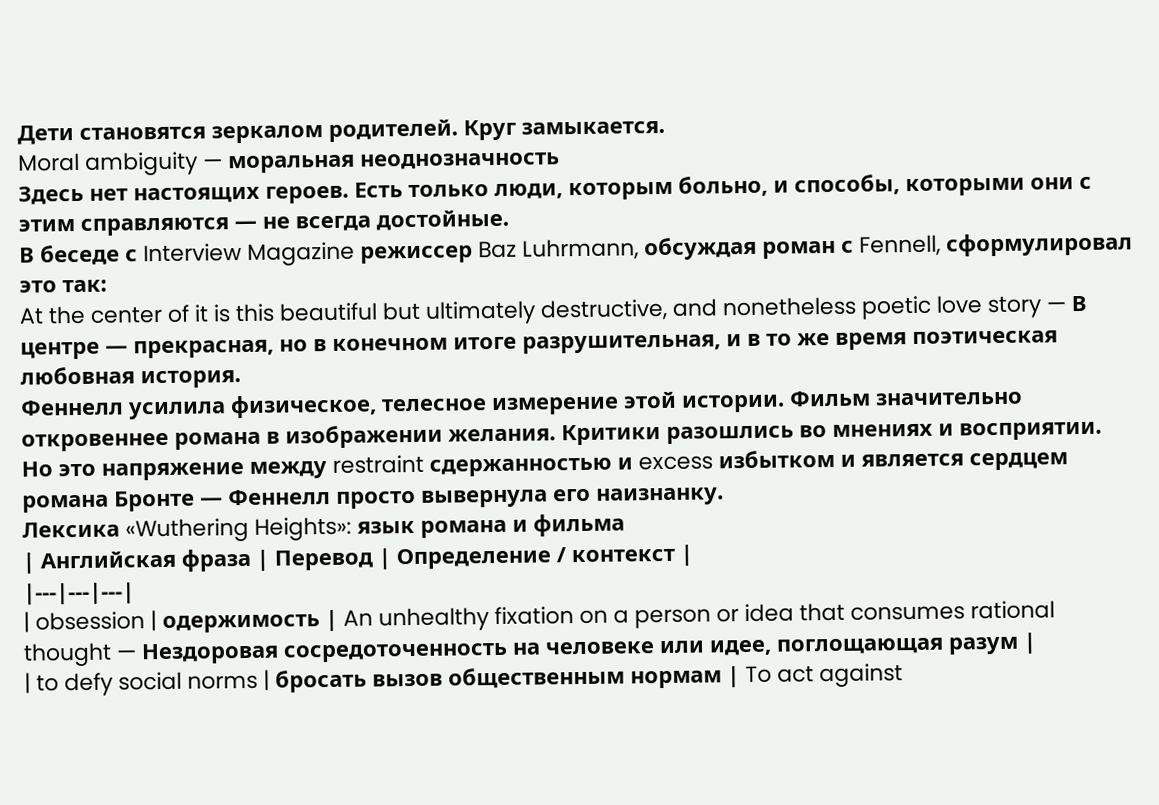Дети становятся зеркалом родителей. Круг замыкается.
Moral ambiguity — моральная неоднозначность
Здесь нет настоящих героев. Есть только люди, которым больно, и способы, которыми они с этим справляются — не всегда достойные.
В беседе с Interview Magazine режиссер Baz Luhrmann, обсуждая роман с Fennell, сформулировал это так:
At the center of it is this beautiful but ultimately destructive, and nonetheless poetic love story — В центре — прекрасная, но в конечном итоге разрушительная, и в то же время поэтическая любовная история.
Феннелл усилила физическое, телесное измерение этой истории. Фильм значительно откровеннее романа в изображении желания. Критики разошлись во мнениях и восприятии.
Но это напряжение между restraint сдержанностью и excess избытком и является сердцем романа Бронте — Феннелл просто вывернула его наизнанку.
Лексика «Wuthering Heights»: язык романа и фильма
| Английская фраза | Перевод | Определение / контекст |
|---|---|---|
| obsession | одержимость | An unhealthy fixation on a person or idea that consumes rational thought — Нездоровая сосредоточенность на человеке или идее, поглощающая разум |
| to defy social norms | бросать вызов общественным нормам | To act against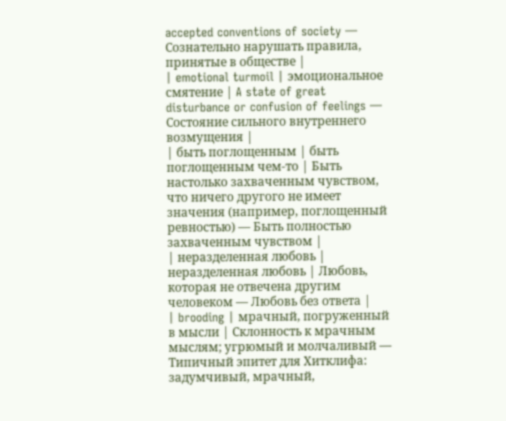accepted conventions of society — Сознательно нарушать правила, принятые в обществе |
| emotional turmoil | эмоциональное смятение | A state of great disturbance or confusion of feelings — Состояние сильного внутреннего возмущения |
| быть поглощенным | быть поглощенным чем-то | Быть настолько захваченным чувством, что ничего другого не имеет значения (например, поглощенный ревностью) — Быть полностью захваченным чувством |
| неразделенная любовь | неразделенная любовь | Любовь, которая не отвечена другим человеком — Любовь без ответа |
| brooding | мрачный, погруженный в мысли | Склонность к мрачным мыслям; угрюмый и молчаливый — Типичный эпитет для Хитклифа: задумчивый, мрачный,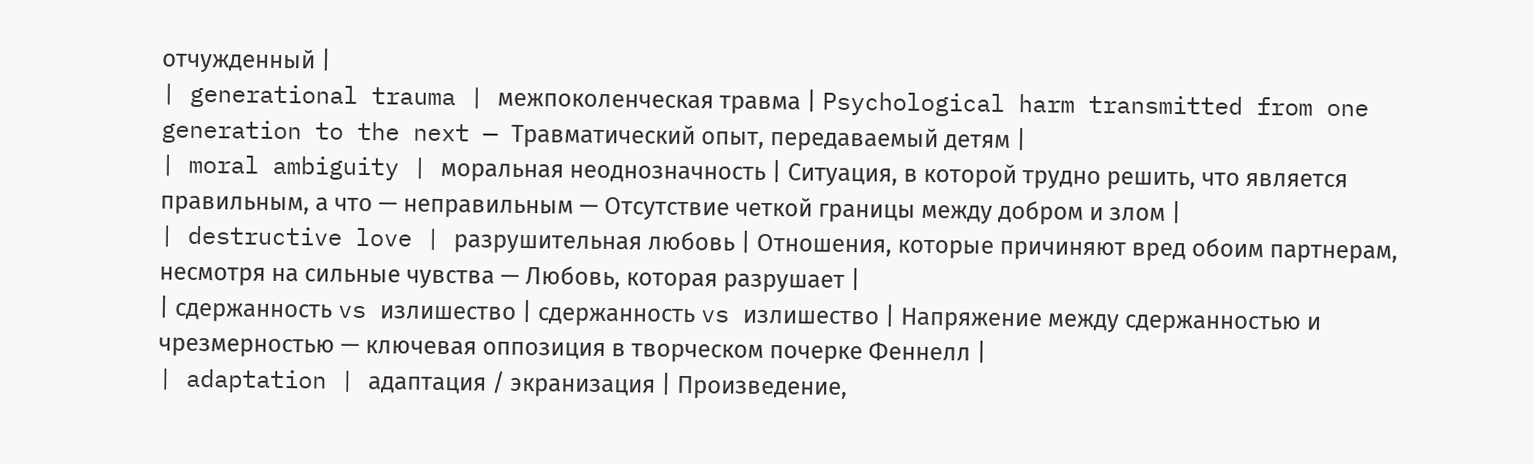отчужденный |
| generational trauma | межпоколенческая травма | Psychological harm transmitted from one generation to the next — Травматический опыт, передаваемый детям |
| moral ambiguity | моральная неоднозначность | Ситуация, в которой трудно решить, что является правильным, а что — неправильным — Отсутствие четкой границы между добром и злом |
| destructive love | разрушительная любовь | Отношения, которые причиняют вред обоим партнерам, несмотря на сильные чувства — Любовь, которая разрушает |
| сдержанность vs излишество | сдержанность vs излишество | Напряжение между сдержанностью и чрезмерностью — ключевая оппозиция в творческом почерке Феннелл |
| adaptation | адаптация / экранизация | Произведение,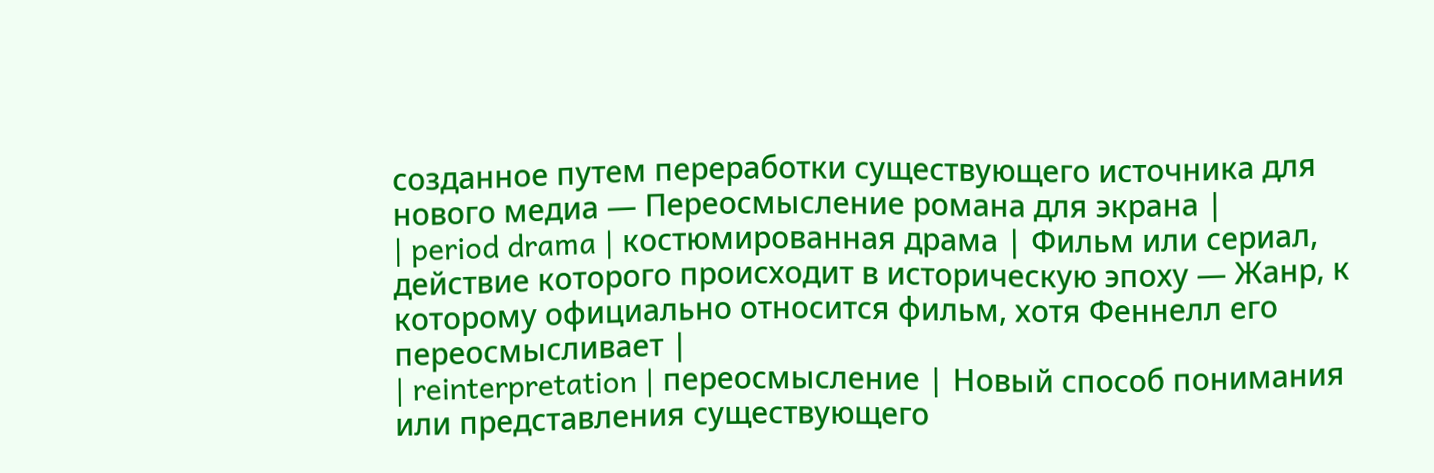созданное путем переработки существующего источника для нового медиа — Переосмысление романа для экрана |
| period drama | костюмированная драма | Фильм или сериал, действие которого происходит в историческую эпоху — Жанр, к которому официально относится фильм, хотя Феннелл его переосмысливает |
| reinterpretation | переосмысление | Новый способ понимания или представления существующего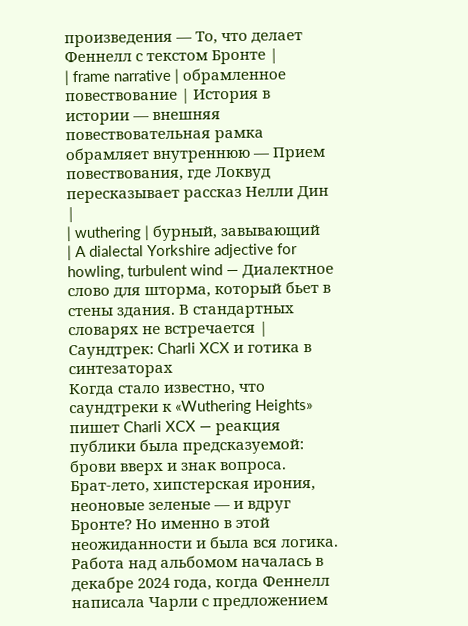произведения — То, что делает Феннелл с текстом Бронте |
| frame narrative | обрамленное повествование | История в истории — внешняя повествовательная рамка обрамляет внутреннюю — Прием повествования, где Локвуд пересказывает рассказ Нелли Дин |
| wuthering | бурный, завывающий | A dialectal Yorkshire adjective for howling, turbulent wind — Диалектное слово для шторма, который бьет в стены здания. В стандартных словарях не встречается |
Саундтрек: Charli XCX и готика в синтезаторах
Когда стало известно, что саундтреки к «Wuthering Heights» пишет Charli XCX — реакция публики была предсказуемой: брови вверх и знак вопроса.
Брат-лето, хипстерская ирония, неоновые зеленые — и вдруг Бронте? Но именно в этой неожиданности и была вся логика.
Работа над альбомом началась в декабре 2024 года, когда Феннелл написала Чарли с предложением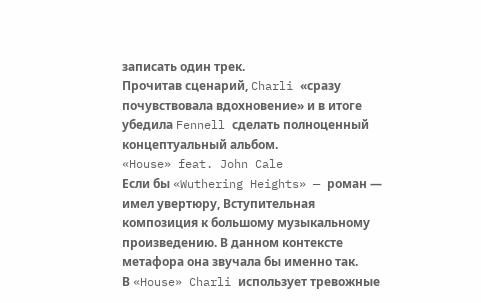записать один трек.
Прочитав сценарий, Charli «сразу почувствовала вдохновение» и в итоге убедила Fennell сделать полноценный концептуальный альбом.
«House» feat. John Cale
Если бы «Wuthering Heights» — роман — имел увертюру, Вступительная композиция к большому музыкальному произведению. В данном контексте метафора она звучала бы именно так.
В «House» Charli использует тревожные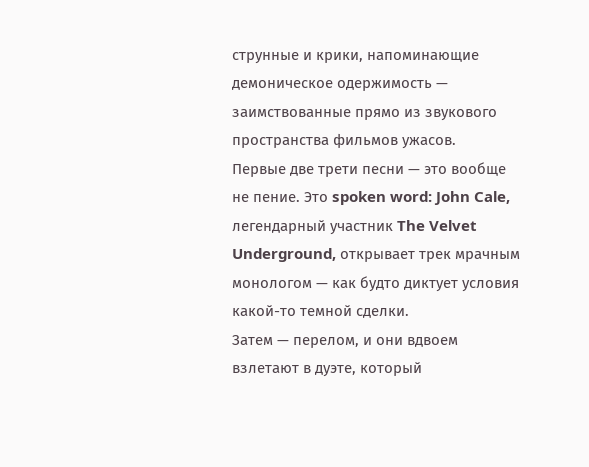струнные и крики, напоминающие демоническое одержимость — заимствованные прямо из звукового пространства фильмов ужасов.
Первые две трети песни — это вообще не пение. Это spoken word: John Cale, легендарный участник The Velvet Underground, открывает трек мрачным монологом — как будто диктует условия какой-то темной сделки.
Затем — перелом, и они вдвоем взлетают в дуэте, который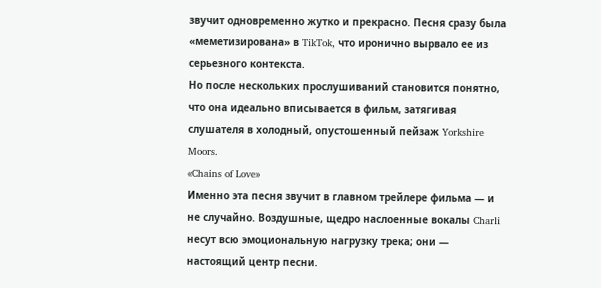звучит одновременно жутко и прекрасно. Песня сразу была «меметизирована» в TikTok, что иронично вырвало ее из серьезного контекста.
Но после нескольких прослушиваний становится понятно, что она идеально вписывается в фильм, затягивая слушателя в холодный, опустошенный пейзаж Yorkshire Moors.
«Chains of Love»
Именно эта песня звучит в главном трейлере фильма — и не случайно. Воздушные, щедро наслоенные вокалы Charli несут всю эмоциональную нагрузку трека; они — настоящий центр песни.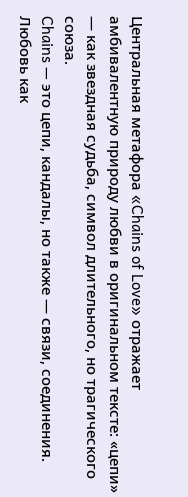Центральная метафора «Chains of Love» отражает амбивалентную природу любви в оригинальном тексте: «цепи» — как звездная судьба, символ длительного, но трагического союза.
Chains — это цепи, кандалы, но также — связи, соединения.
Любовь как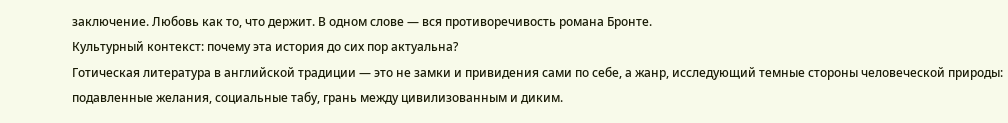заключение. Любовь как то, что держит. В одном слове — вся противоречивость романа Бронте.
Культурный контекст: почему эта история до сих пор актуальна?
Готическая литература в английской традиции — это не замки и привидения сами по себе, а жанр, исследующий темные стороны человеческой природы: подавленные желания, социальные табу, грань между цивилизованным и диким.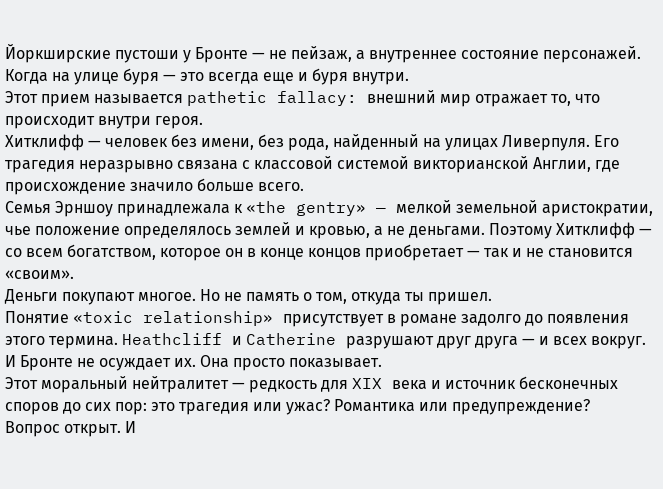Йоркширские пустоши у Бронте — не пейзаж, а внутреннее состояние персонажей. Когда на улице буря — это всегда еще и буря внутри.
Этот прием называется pathetic fallacy: внешний мир отражает то, что происходит внутри героя.
Хитклифф — человек без имени, без рода, найденный на улицах Ливерпуля. Его трагедия неразрывно связана с классовой системой викторианской Англии, где происхождение значило больше всего.
Семья Эрншоу принадлежала к «the gentry» — мелкой земельной аристократии, чье положение определялось землей и кровью, а не деньгами. Поэтому Хитклифф — со всем богатством, которое он в конце концов приобретает — так и не становится «своим».
Деньги покупают многое. Но не память о том, откуда ты пришел.
Понятие «toxic relationship» присутствует в романе задолго до появления этого термина. Heathcliff и Catherine разрушают друг друга — и всех вокруг.
И Бронте не осуждает их. Она просто показывает.
Этот моральный нейтралитет — редкость для XIX века и источник бесконечных споров до сих пор: это трагедия или ужас? Романтика или предупреждение?
Вопрос открыт. И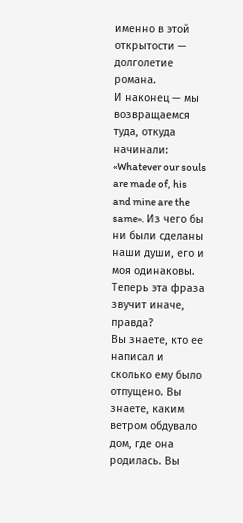именно в этой открытости — долголетие романа.
И наконец — мы возвращаемся туда, откуда начинали: «Whatever our souls are made of, his and mine are the same». Из чего бы ни были сделаны наши души, его и моя одинаковы.
Теперь эта фраза звучит иначе, правда?
Вы знаете, кто ее написал и сколько ему было отпущено. Вы знаете, каким ветром обдувало дом, где она родилась. Вы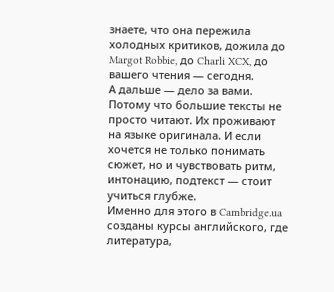знаете, что она пережила холодных критиков, дожила до Margot Robbie, до Charli XCX, до вашего чтения — сегодня.
А дальше — дело за вами. Потому что большие тексты не просто читают. Их проживают на языке оригинала. И если хочется не только понимать сюжет, но и чувствовать ритм, интонацию, подтекст — стоит учиться глубже.
Именно для этого в Cambridge.ua созданы курсы английского, где литература,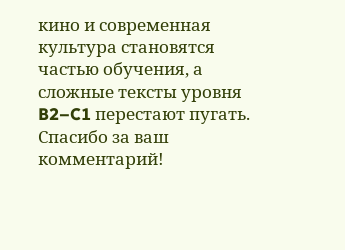кино и современная культура становятся частью обучения, а сложные тексты уровня B2–C1 перестают пугать.
Спасибо за ваш комментарий!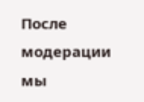После модерации мы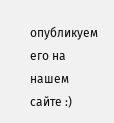опубликуем его на нашем сайте :)